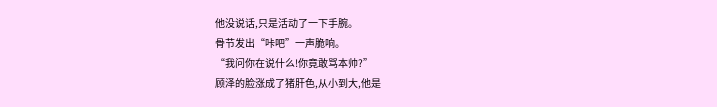他没说话,只是活动了一下手腕。
骨节发出“咔吧”一声脆响。
“我问你在说什么!你竟敢骂本帅?”
顾泽的脸涨成了猪肝色,从小到大,他是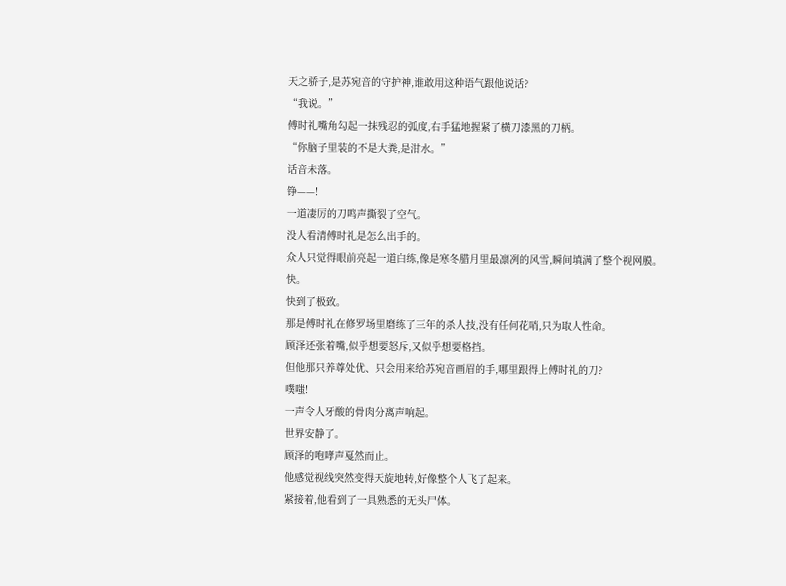天之骄子,是苏宛音的守护神,谁敢用这种语气跟他说话?
“我说。”
傅时礼嘴角勾起一抹残忍的弧度,右手猛地握紧了横刀漆黑的刀柄。
“你脑子里装的不是大粪,是泔水。”
话音未落。
铮——!
一道凄厉的刀鸣声撕裂了空气。
没人看清傅时礼是怎么出手的。
众人只觉得眼前亮起一道白练,像是寒冬腊月里最凛冽的风雪,瞬间填满了整个视网膜。
快。
快到了极致。
那是傅时礼在修罗场里磨练了三年的杀人技,没有任何花哨,只为取人性命。
顾泽还张着嘴,似乎想要怒斥,又似乎想要格挡。
但他那只养尊处优、只会用来给苏宛音画眉的手,哪里跟得上傅时礼的刀?
噗嗤!
一声令人牙酸的骨肉分离声响起。
世界安静了。
顾泽的咆哮声戛然而止。
他感觉视线突然变得天旋地转,好像整个人飞了起来。
紧接着,他看到了一具熟悉的无头尸体。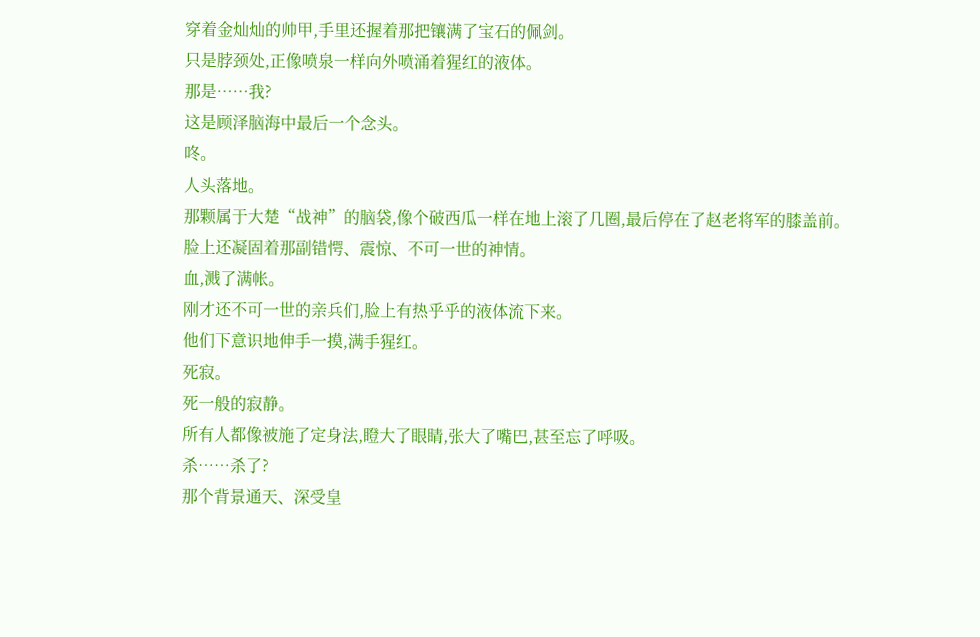穿着金灿灿的帅甲,手里还握着那把镶满了宝石的佩剑。
只是脖颈处,正像喷泉一样向外喷涌着猩红的液体。
那是……我?
这是顾泽脑海中最后一个念头。
咚。
人头落地。
那颗属于大楚“战神”的脑袋,像个破西瓜一样在地上滚了几圈,最后停在了赵老将军的膝盖前。
脸上还凝固着那副错愕、震惊、不可一世的神情。
血,溅了满帐。
刚才还不可一世的亲兵们,脸上有热乎乎的液体流下来。
他们下意识地伸手一摸,满手猩红。
死寂。
死一般的寂静。
所有人都像被施了定身法,瞪大了眼睛,张大了嘴巴,甚至忘了呼吸。
杀……杀了?
那个背景通天、深受皇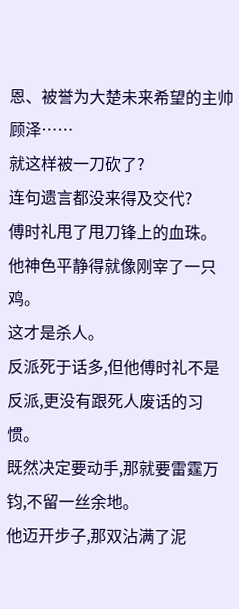恩、被誉为大楚未来希望的主帅顾泽……
就这样被一刀砍了?
连句遗言都没来得及交代?
傅时礼甩了甩刀锋上的血珠。
他神色平静得就像刚宰了一只鸡。
这才是杀人。
反派死于话多,但他傅时礼不是反派,更没有跟死人废话的习惯。
既然决定要动手,那就要雷霆万钧,不留一丝余地。
他迈开步子,那双沾满了泥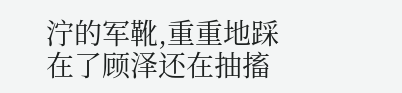泞的军靴,重重地踩在了顾泽还在抽搐